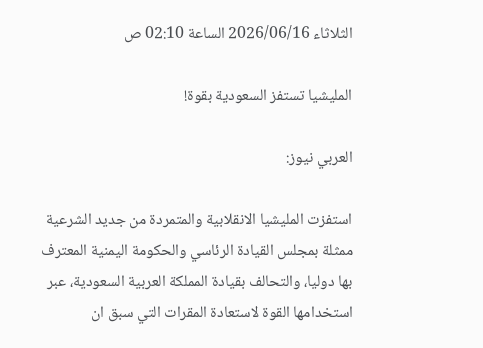الثلاثاء 2026/06/16 الساعة 02:10 ص

المليشيا تستفز السعودية بقوة!

العربي نيوز:

استفزت المليشيا الانقلابية والمتمردة من جديد الشرعية ممثلة بمجلس القيادة الرئاسي والحكومة اليمنية المعترف بها دوليا، والتحالف بقيادة المملكة العربية السعودية، عبر استخدامها القوة لاستعادة المقرات التي سبق ان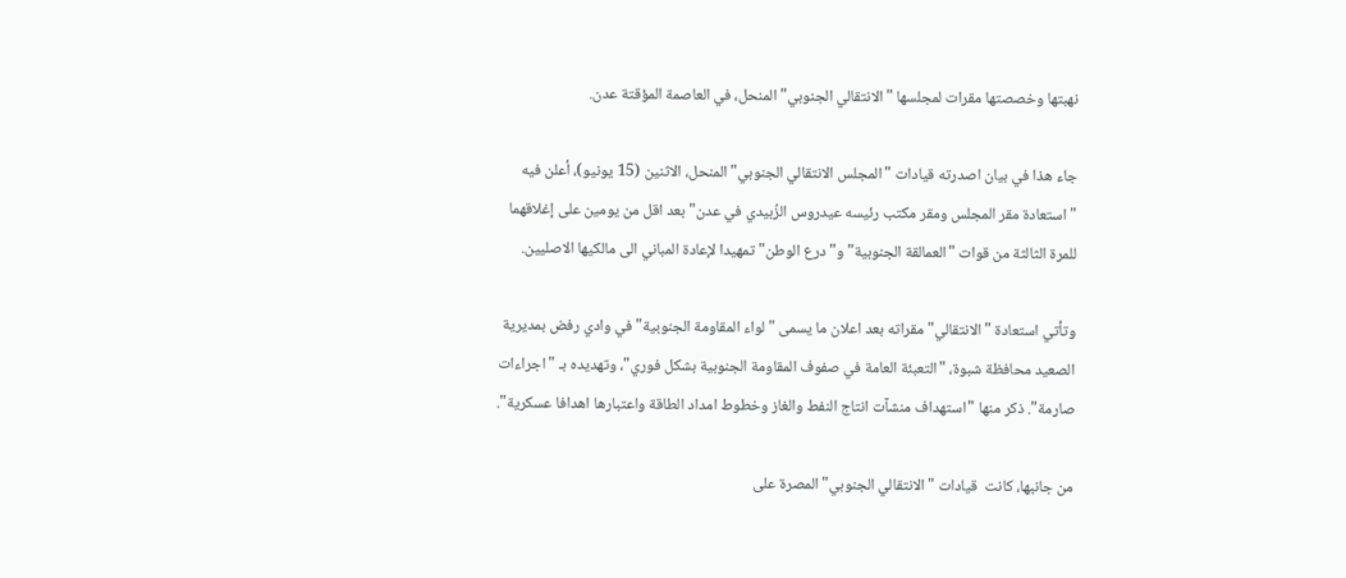نهبتها وخصصتها مقرات لمجلسها "الانتقالي الجنوبي" المنحل، في العاصمة المؤقتة عدن.

جاء هذا في بيان اصدرته قيادات "المجلس الانتقالي الجنوبي" المنحل، الاثنين (15 يونيو)، أعلن فيه "استعادة مقر المجلس ومقر مكتب رئيسه عيدروس الزُبيدي في عدن" بعد اقل من يومين على إغلاقهما للمرة الثالثة من قوات "العمالقة الجنوبية" و"درع الوطن" تمهيدا لإعادة المباني الى مالكيها الاصليين.

وتأتي استعادة "الانتقالي" مقراته بعد اعلان ما يسمى "لواء المقاومة الجنوبية" في وادي رفض بمديرية الصعيد محافظة شبوة، "التعبئة العامة في صفوف المقاومة الجنوبية بشكل فوري"، وتهديده بـ "اجراءات صارمة". ذكر منها "استهداف منشآت انتاج النفط والغاز وخطوط امداد الطاقة واعتبارها اهدافا عسكرية".

من جانبها، كانت  قيادات "الانتقالي الجنوبي" المصرة على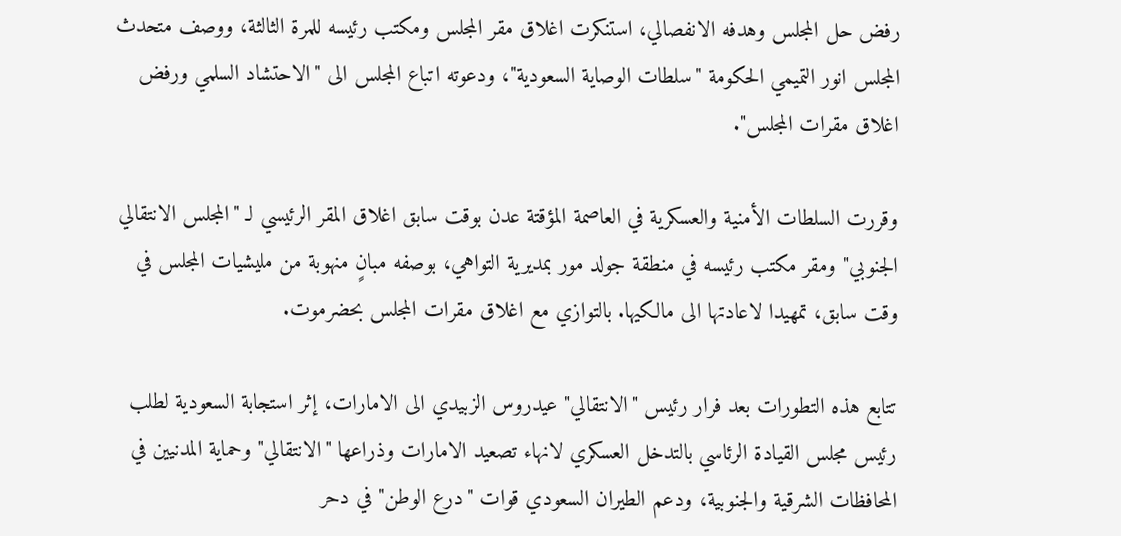رفض حل المجلس وهدفه الانفصالي، استنكرت اغلاق مقر المجلس ومكتب رئيسه للمرة الثالثة، ووصف متحدث المجلس انور التميمي الحكومة "سلطات الوصاية السعودية"، ودعوته اتباع المجلس الى "الاحتشاد السلمي ورفض اغلاق مقرات المجلس".

وقررت السلطات الأمنية والعسكرية في العاصمة المؤقتة عدن بوقت سابق اغلاق المقر الرئيسي لـ "المجلس الانتقالي الجنوبي" ومقر مكتب رئيسه في منطقة جولد مور بمديرية التواهي، بوصفه مبانٍ منهوبة من مليشيات المجلس في وقت سابق، تمهيدا لاعادتها الى مالكيها. بالتوازي مع اغلاق مقرات المجلس بحضرموت.

تتابع هذه التطورات بعد فرار رئيس "الانتقالي" عيدروس الزبيدي الى الامارات، إثر استجابة السعودية لطلب رئيس مجلس القيادة الرئاسي بالتدخل العسكري لانهاء تصعيد الامارات وذراعها "الانتقالي" وحماية المدنيين في المحافظات الشرقية والجنوبية، ودعم الطيران السعودي قوات "درع الوطن" في دحر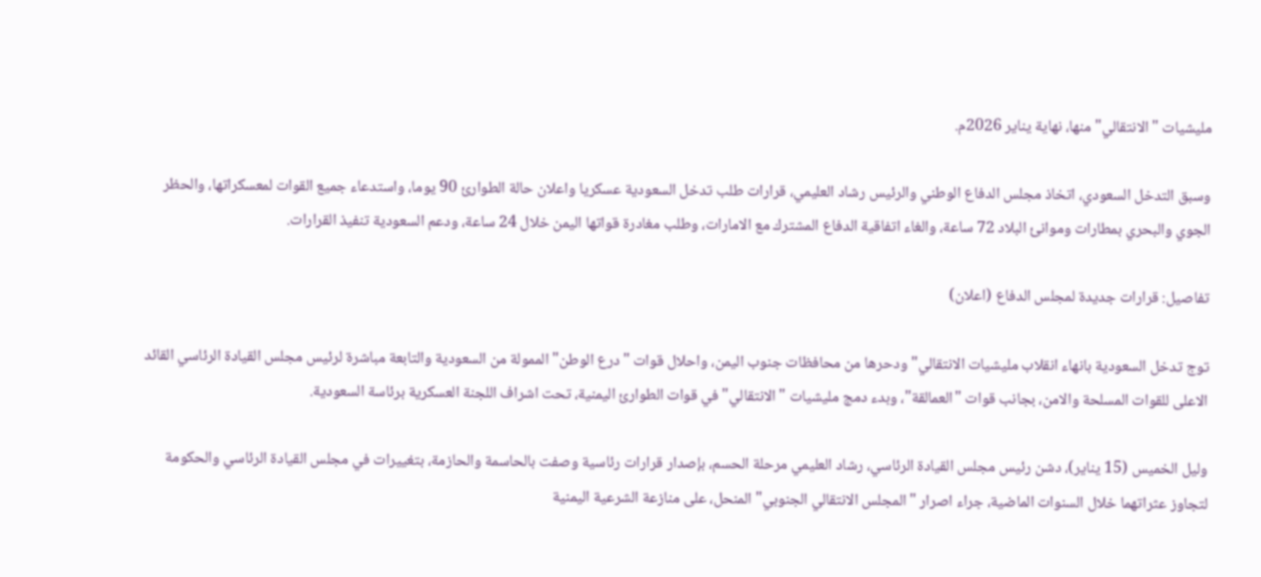مليشيات "الانتقالي" منها، نهاية يناير 2026م.

وسبق التدخل السعودي، اتخاذ مجلس الدفاع الوطني والرئيس رشاد العليمي، قرارات طلب تدخل السعودية عسكريا واعلان حالة الطوارئ 90 يوما، واستدعاء جميع القوات لمعسكراتها، والحظر الجوي والبحري بمطارات وموانئ البلاد 72 ساعة، والغاء اتفاقية الدفاع المشترك مع الامارات، وطلب مغادرة قواتها اليمن خلال 24 ساعة، ودعم السعودية تنفيذ القرارات.

تفاصيل: قرارات جديدة لمجلس الدفاع (اعلان)

توج تدخل السعودية بانهاء انقلاب مليشيات الانتقالي" ودحرها من محافظات جنوب اليمن، واحلال قوات "درع الوطن" الممولة من السعودية والتابعة مباشرة لرئيس مجلس القيادة الرئاسي القائد الاعلى للقوات المسلحة والامن، بجانب قوات "العمالقة"، وبدء دمج مليشيات "الانتقالي" في قوات الطوارئ اليمنية، تحت اشراف اللجنة العسكرية برئاسة السعودية.

وليل الخميس (15 يناير)، دشن رئيس مجلس القيادة الرئاسي، رشاد العليمي مرحلة الحسم، بإصدار قرارات رئاسية وصفت بالحاسمة والحازمة، بتغييرات في مجلس القيادة الرئاسي والحكومة لتجاوز عثراتهما خلال السنوات الماضية، جراء اصرار "المجلس الانتقالي الجنوبي" المنحل، على منازعة الشرعية اليمنية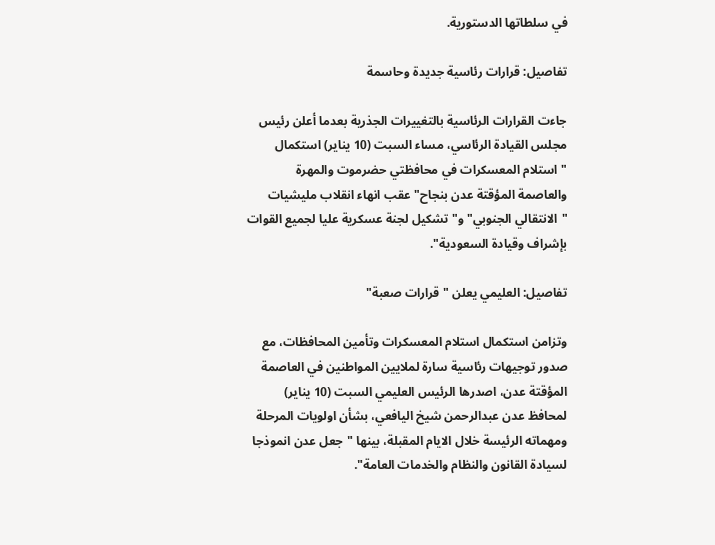في سلطاتها الدستورية.

تفاصيل: قرارات رئاسية جديدة وحاسمة

جاءت القرارات الرئاسية بالتغييرات الجذرية بعدما أعلن رئيس مجلس القيادة الرئاسي، مساء السبت (10 يناير) استكمال "استلام المعسكرات في محافظتي حضرموت والمهرة والعاصمة المؤقتة عدن بنجاح" عقب انهاء انقلاب مليشيات "الانتقالي الجنوبي" و"تشكيل لجنة عسكرية عليا لجميع القوات بإشراف وقيادة السعودية".

تفاصيل: العليمي يعلن "قرارات صعبة"

وتزامن استكمال استلام المعسكرات وتأمين المحافظات، مع صدور توجيهات رئاسية سارة لملايين المواطنين في العاصمة المؤقتة عدن، اصدرها الرئيس العليمي السبت (10 يناير) لمحافظ عدن عبدالرحمن شيخ اليافعي، بشأن اولويات المرحلة ومهماته الرئيسة خلال الايام المقبلة، بينها "جعل عدن انموذجا لسيادة القانون والنظام والخدمات العامة".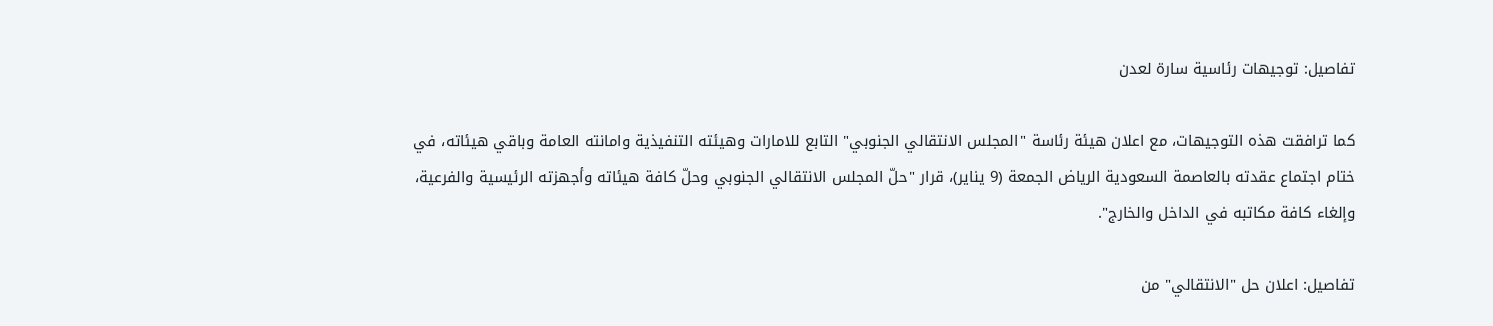تفاصيل: توجيهات رئاسية سارة لعدن

كما ترافقت هذه التوجيهات، مع اعلان هيئة رئاسة "المجلس الانتقالي الجنوبي" التابع للامارات وهيئته التنفيذية وامانته العامة وباقي هيئاته، في ختام اجتماع عقدته بالعاصمة السعودية الرياض الجمعة (9 يناير)، قرار "حلّ المجلس الانتقالي الجنوبي وحلّ كافة هيئاته وأجهزته الرئيسية والفرعية، وإلغاء كافة مكاتبه في الداخل والخارج".

تفاصيل: اعلان حل "الانتقالي" من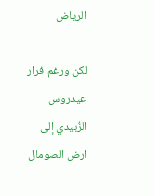الرياض

لكن ورغم فرار عيدروس الزُبيدي إلى ارض الصومال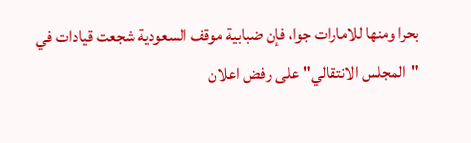بحرا ومنها للامارات جوا، فإن ضبابية موقف السعودية شجعت قيادات في "المجلس الانتقالي" على رفض اعلان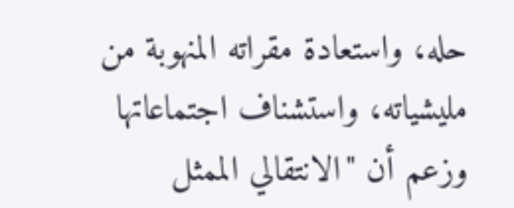حله، واستعادة مقراته المنهوبة من مليشياته، واستشناف اجتماعاتها وزعم أن "الانتقالي الممثل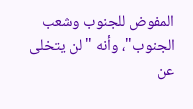المفوض للجنوب وشعب الجنوب"، وأنه "لن يتخلى عن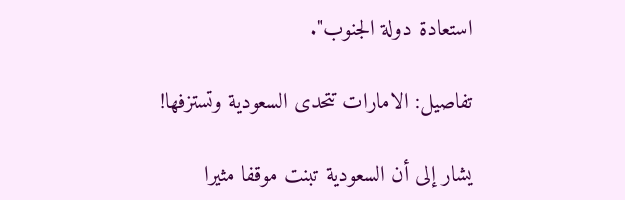استعادة دولة الجنوب".

تفاصيل: الامارات تتحدى السعودية وتستزفها!

يشار إلى أن السعودية تبنت موقفا مثيرا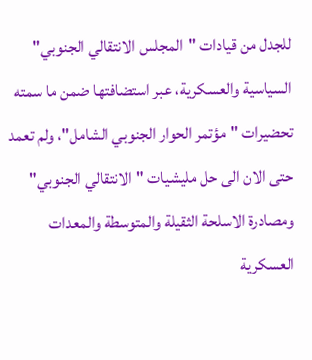للجدل من قيادات "المجلس الانتقالي الجنوبي" السياسية والعسكرية، عبر استضافتها ضمن ما سمته تحضيرات "مؤتمر الحوار الجنوبي الشامل"، ولم تعمد حتى الان الى حل مليشيات "الانتقالي الجنوبي" ومصادرة الاسلحة الثقيلة والمتوسطة والمعدات العسكرية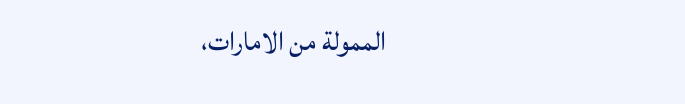الممولة من الامارات،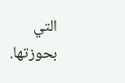التي بحوزتها.